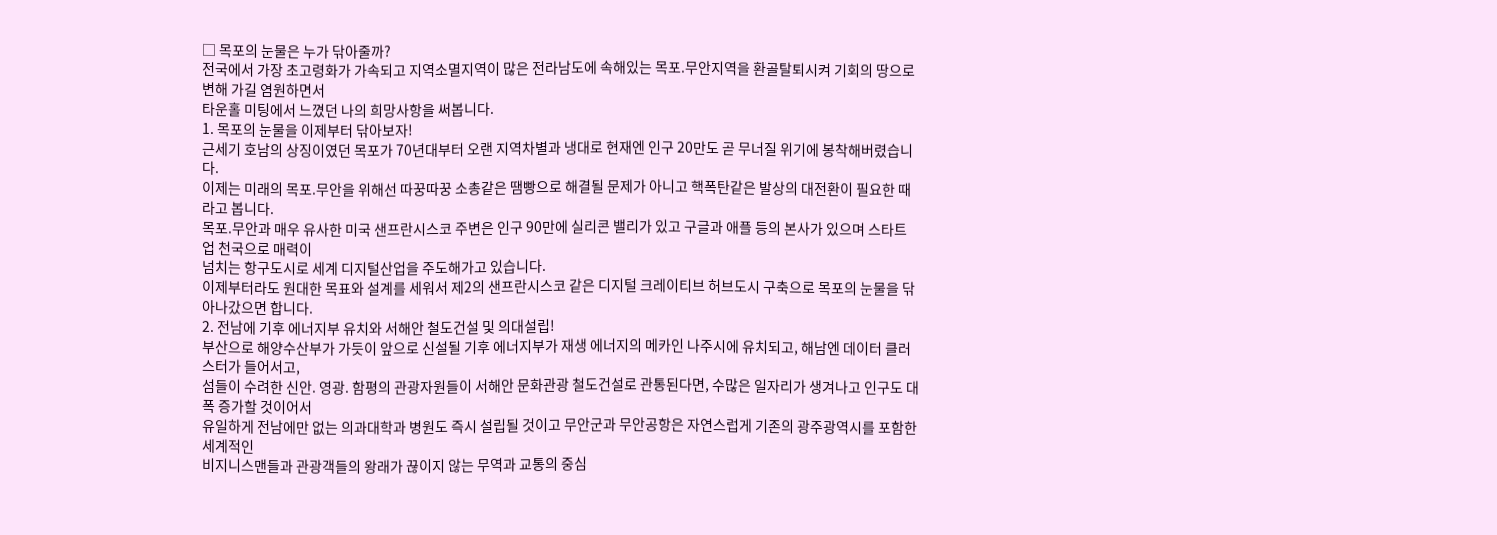□ 목포의 눈물은 누가 닦아줄까?
전국에서 가장 초고령화가 가속되고 지역소멸지역이 많은 전라남도에 속해있는 목포.무안지역을 환골탈퇴시켜 기회의 땅으로 변해 가길 염원하면서
타운홀 미팅에서 느꼈던 나의 희망사항을 써봅니다.
1. 목포의 눈물을 이제부터 닦아보자!
근세기 호남의 상징이였던 목포가 70년대부터 오랜 지역차별과 냉대로 현재엔 인구 20만도 곧 무너질 위기에 봉착해버렸습니다.
이제는 미래의 목포.무안을 위해선 따꿍따꿍 소총같은 땜빵으로 해결될 문제가 아니고 핵폭탄같은 발상의 대전환이 필요한 때라고 봅니다.
목포.무안과 매우 유사한 미국 샌프란시스코 주변은 인구 90만에 실리콘 밸리가 있고 구글과 애플 등의 본사가 있으며 스타트 업 천국으로 매력이
넘치는 항구도시로 세계 디지털산업을 주도해가고 있습니다.
이제부터라도 원대한 목표와 설계를 세워서 제2의 샌프란시스코 같은 디지털 크레이티브 허브도시 구축으로 목포의 눈물을 닦아나갔으면 합니다.
2. 전남에 기후 에너지부 유치와 서해안 철도건설 및 의대설립!
부산으로 해양수산부가 가듯이 앞으로 신설될 기후 에너지부가 재생 에너지의 메카인 나주시에 유치되고, 해남엔 데이터 클러스터가 들어서고,
섬들이 수려한 신안. 영광. 함평의 관광자원들이 서해안 문화관광 철도건설로 관통된다면, 수많은 일자리가 생겨나고 인구도 대폭 증가할 것이어서
유일하게 전남에만 없는 의과대학과 병원도 즉시 설립될 것이고 무안군과 무안공항은 자연스럽게 기존의 광주광역시를 포함한 세계적인
비지니스맨들과 관광객들의 왕래가 끊이지 않는 무역과 교통의 중심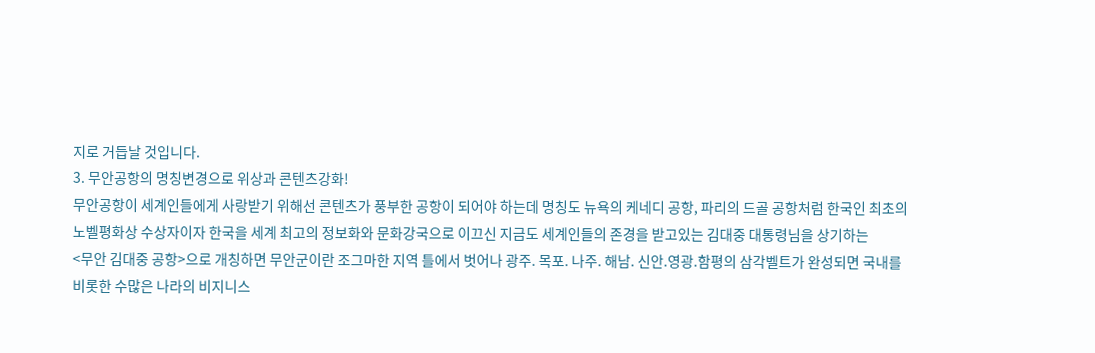지로 거듭날 것입니다.
3. 무안공항의 명칭변경으로 위상과 콘텐츠강화!
무안공항이 세계인들에게 사랑받기 위해선 콘텐츠가 풍부한 공항이 되어야 하는데 명칭도 뉴욕의 케네디 공항, 파리의 드골 공항처럼 한국인 최초의
노벨평화상 수상자이자 한국을 세계 최고의 정보화와 문화강국으로 이끄신 지금도 세계인들의 존경을 받고있는 김대중 대통령님을 상기하는
<무안 김대중 공항>으로 개칭하면 무안군이란 조그마한 지역 틀에서 벗어나 광주. 목포. 나주. 해남. 신안.영광.함평의 삼각벨트가 완성되면 국내를
비롯한 수많은 나라의 비지니스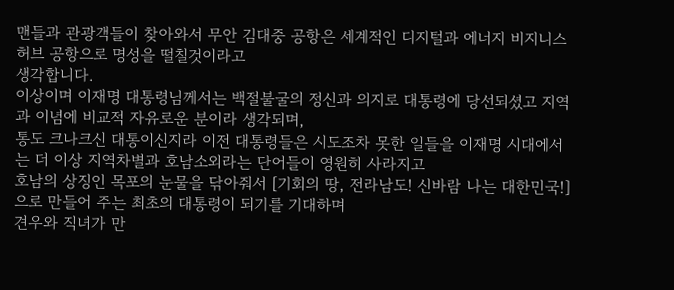맨들과 관광객들이 찾아와서 무안 김대중 공항은 세계적인 디지털과 에너지 비지니스 허브 공항으로 명성을 떨칠것이라고
생각합니다.
이상이며 이재명 대통령님께서는 백절불굴의 정신과 의지로 대통령에 당선되셨고 지역과 이념에 비교적 자유로운 분이라 생각되며,
통도 크나크신 대통이신지라 이전 대통령들은 시도조차 못한 일들을 이재명 시대에서는 더 이상 지역차별과 호남소외라는 단어들이 영원히 사라지고
호남의 상징인 목포의 눈물을 닦아줘서 [기회의 땅, 전라남도! 신바람 나는 대한민국!] 으로 만들어 주는 최초의 대통령이 되기를 기대하며
견우와 직녀가 만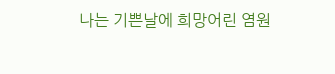나는 기쁜날에 희망어린 염원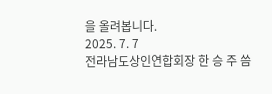을 올려봅니다.
2025. 7. 7
전라남도상인연합회장 한 승 주 씀